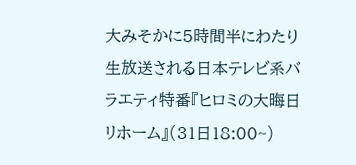大みそかに5時間半にわたり生放送される日本テレビ系バラエティ特番『ヒロミの大晦日リホーム』(31日18:00~)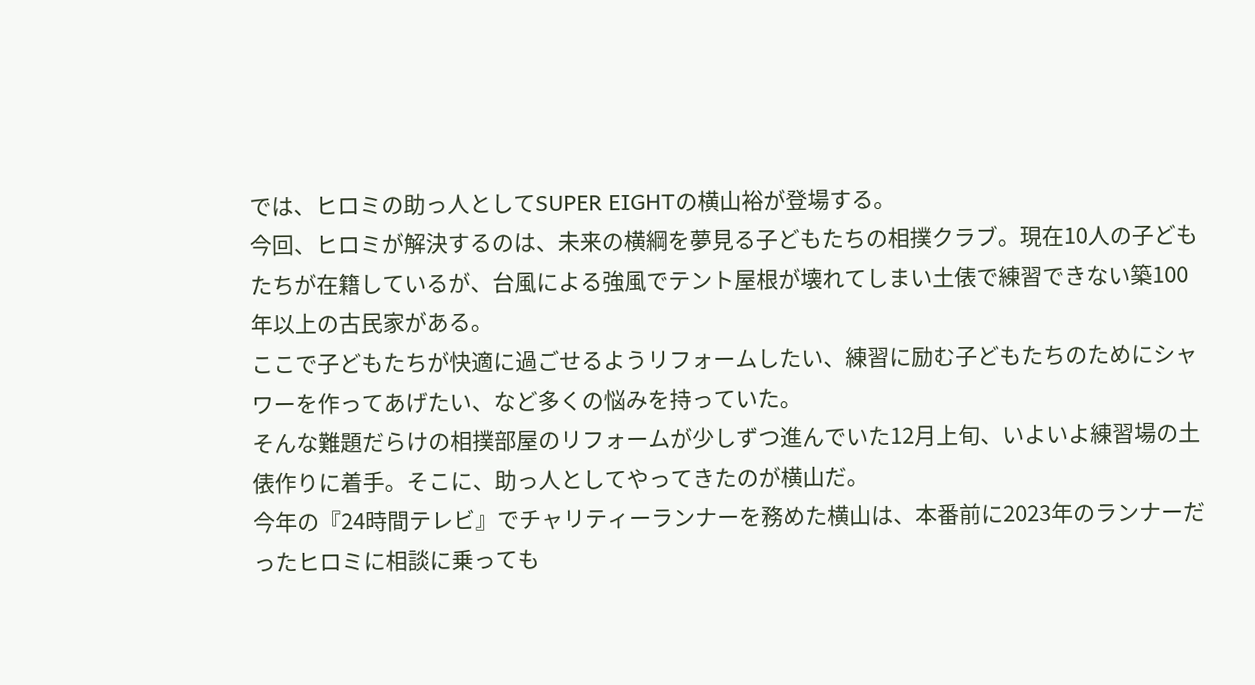では、ヒロミの助っ人としてSUPER EIGHTの横山裕が登場する。
今回、ヒロミが解決するのは、未来の横綱を夢見る子どもたちの相撲クラブ。現在10人の子どもたちが在籍しているが、台風による強風でテント屋根が壊れてしまい土俵で練習できない築100年以上の古民家がある。
ここで子どもたちが快適に過ごせるようリフォームしたい、練習に励む子どもたちのためにシャワーを作ってあげたい、など多くの悩みを持っていた。
そんな難題だらけの相撲部屋のリフォームが少しずつ進んでいた12月上旬、いよいよ練習場の土俵作りに着手。そこに、助っ人としてやってきたのが横山だ。
今年の『24時間テレビ』でチャリティーランナーを務めた横山は、本番前に2023年のランナーだったヒロミに相談に乗っても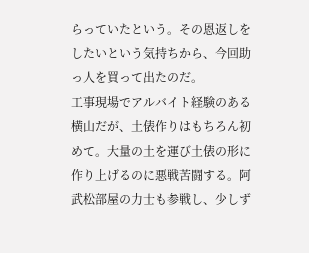らっていたという。その恩返しをしたいという気持ちから、今回助っ人を買って出たのだ。
工事現場でアルバイト経験のある横山だが、土俵作りはもちろん初めて。大量の土を運び土俵の形に作り上げるのに悪戦苦闘する。阿武松部屋の力士も参戦し、少しず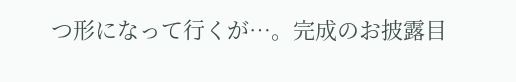つ形になって行くが…。完成のお披露目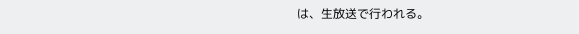は、生放送で行われる。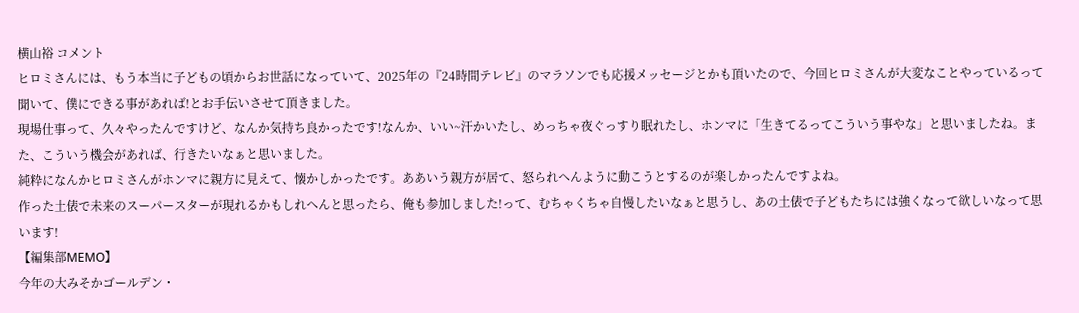横山裕 コメント
ヒロミさんには、もう本当に子どもの頃からお世話になっていて、2025年の『24時間テレビ』のマラソンでも応援メッセージとかも頂いたので、今回ヒロミさんが大変なことやっているって聞いて、僕にできる事があれば!とお手伝いさせて頂きました。
現場仕事って、久々やったんですけど、なんか気持ち良かったです!なんか、いい~汗かいたし、めっちゃ夜ぐっすり眠れたし、ホンマに「生きてるってこういう事やな」と思いましたね。また、こういう機会があれば、行きたいなぁと思いました。
純粋になんかヒロミさんがホンマに親方に見えて、懐かしかったです。ああいう親方が居て、怒られへんように動こうとするのが楽しかったんですよね。
作った土俵で未来のスーパースターが現れるかもしれへんと思ったら、俺も参加しました!って、むちゃくちゃ自慢したいなぁと思うし、あの土俵で子どもたちには強くなって欲しいなって思います!
【編集部MEMO】
今年の大みそかゴールデン・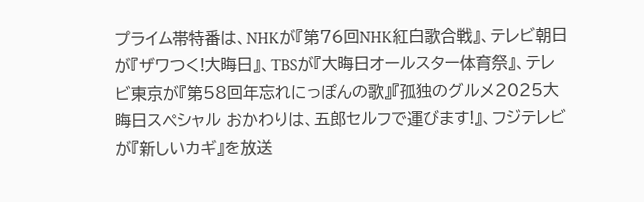プライム帯特番は、NHKが『第76回NHK紅白歌合戦』、テレビ朝日が『ザワつく!大晦日』、TBSが『大晦日オールスター体育祭』、テレビ東京が『第58回年忘れにっぽんの歌』『孤独のグルメ2025大晦日スペシャル おかわりは、五郎セルフで運びます!』、フジテレビが『新しいカギ』を放送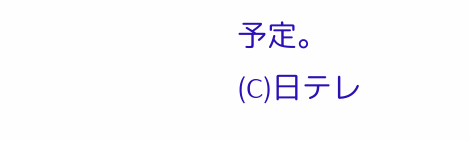予定。
(C)日テレ